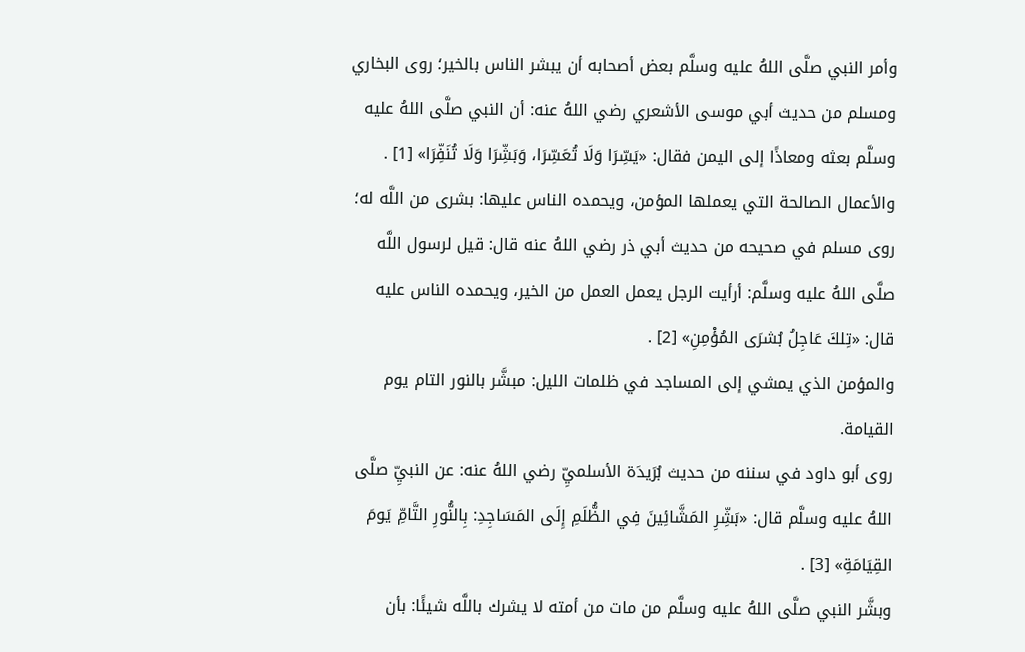وأمر النبي صلَّى اللهُ عليه وسلَّم بعض أصحابه أن يبشر الناس بالخير؛ روى البخاري ومسلم من حديث أبي موسى الأشعري رضي اللهُ عنه: أن النبي صلَّى اللهُ عليه وسلَّم بعثه ومعاذًا إلى اليمن فقال: «يَسِّرَا وَلَا تُعَسِّرَا، وَبَشِّرَا وَلَا تُنَفِّرَا» [1] .
والأعمال الصالحة التي يعملها المؤمن، ويحمده الناس عليها: بشرى من اللَّه له؛ روى مسلم في صحيحه من حديث أبي ذر رضي اللهُ عنه قال: قيل لرسول اللَّه صلَّى اللهُ عليه وسلَّم: أرأيت الرجل يعمل العمل من الخير، ويحمده الناس عليه قال: «تِلكَ عَاجِلُ بُشرَى المُؤْمِنِ» [2] .
والمؤمن الذي يمشي إلى المساجد في ظلمات الليل: مبشَّر بالنور التام يوم القيامة.
روى أبو داود في سننه من حديث بُرَيدَة الأسلميِّ رضي اللهُ عنه: عن النبيِّ صلَّى اللهُ عليه وسلَّم قال: «بَشِّرِ المَشَّائِينَ فِي الظُّلَمِ إِلَى المَسَاجِدِ: بِالنُّورِ التَّامِّ يَومَ القِيَامَةِ» [3] .
وبشَّر النبي صلَّى اللهُ عليه وسلَّم من مات من أمته لا يشرك باللَّه شيئًا: بأن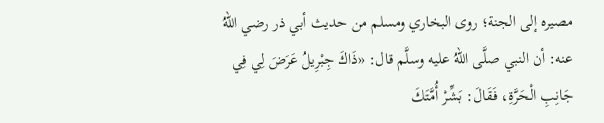مصيره إلى الجنة؛ روى البخاري ومسلم من حديث أبي ذر رضي اللهُ عنه: أن النبي صلَّى اللهُ عليه وسلَّم قال: «ذَاكَ جِبْرِيلُ عَرَضَ لِي فِي جَانِبِ الْحَرَّةِ، فَقَالَ: بَشِّرْ أُمَّتَكَ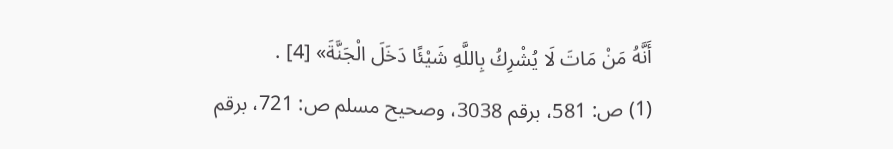أَنَّهُ مَنْ مَاتَ لَا يُشْرِكُ بِاللَّهِ شَيْئًا دَخَلَ الْجَنَّةَ» [4] .
(1) ص: 581، برقم 3038، وصحيح مسلم ص: 721، برقم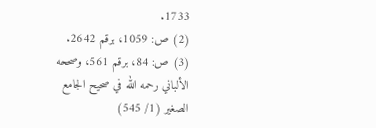1733.
(2) ص: 1059، برقم 2642.
(3) ص: 84، برقم 561، وصححه الألباني رحمه الله في صحيح الجامع الصغير (1/ 545)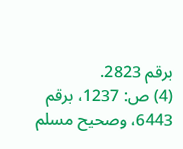برقم 2823.
(4) ص: 1237، برقم 6443، وصحيح مسلم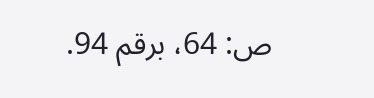ص: 64، برقم 94.